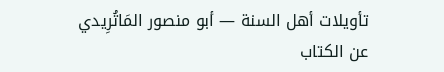تأويلات أهل السنة — أبو منصور المَاتُرِيدي
عن الكتاب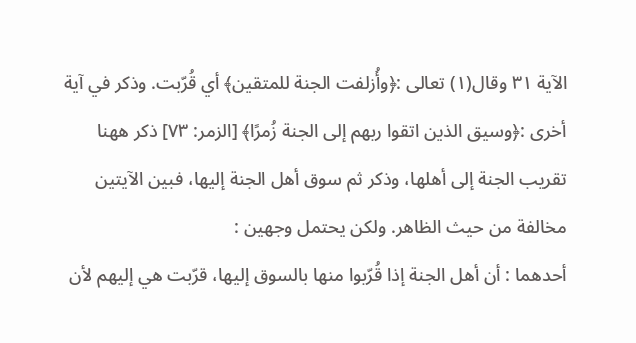الآية ٣١ وقال(١) تعالى :﴿وأُزلفت الجنة للمتقين﴾ أي قُرّبت. وذكر في آية أخرى :﴿وسيق الذين اتقوا ربهم إلى الجنة زُمرًا﴾ [الزمر: ٧٣] ذكر ههنا تقريب الجنة إلى أهلها، وذكر ثم سوق أهل الجنة إليها، فبين الآيتين مخالفة من حيث الظاهر. ولكن يحتمل وجهين :
أحدهما : أن أهل الجنة إذا قُرّبوا منها بالسوق إليها، قرّبت هي إليهم لأن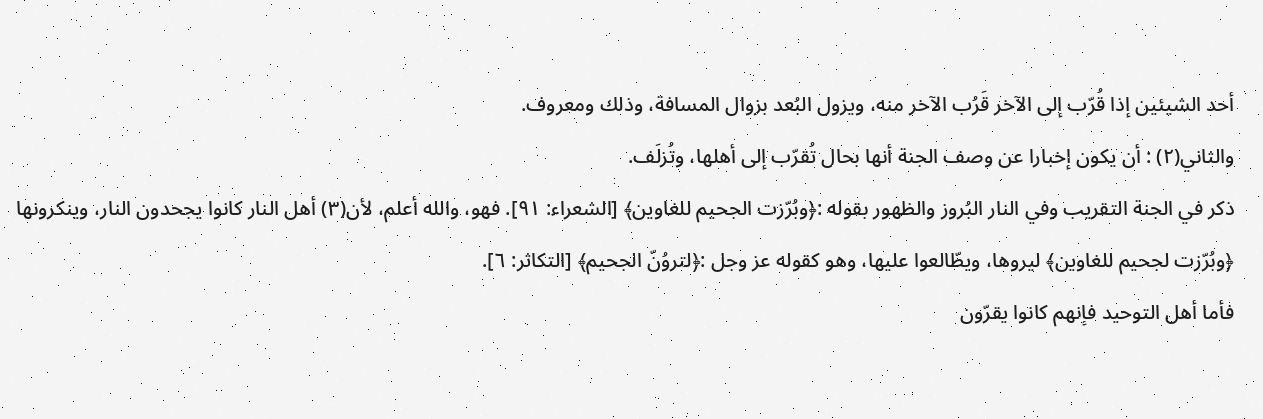أحد الشيئين إذا قُرّب إلى الآخر قَرُب الآخر منه، ويزول البُعد بزوال المسافة، وذلك ومعروف.
والثاني(٢) : أن يكون إخبارا عن وصف الجنة أنها بحال تُقرّب إلى أهلها، وتُزلَف.
ذكر في الجنة التقريب وفي النار البُروز والظهور بقوله :﴿وبُرّزت الجحيم للغاوين﴾ [الشعراء: ٩١]. فهو، والله أعلم، لأن(٣) أهل النار كانوا يجحدون النار، وينكرونها ﴿وبُرّزت لجحيم للغاوين﴾ ليروها، ويطّالعوا عليها، وهو كقوله عز وجل :﴿لتروُنّ الجحيم﴾ [التكاثر: ٦].
فأما أهل التوحيد فإنهم كانوا يقرّون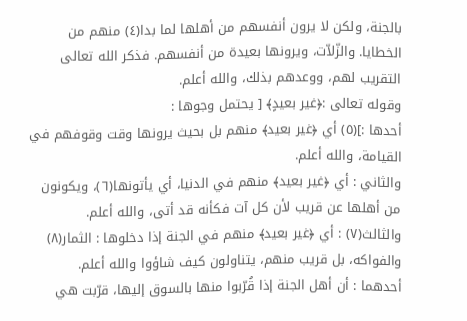بالجنة، ولكن لا يرون أنفسهم من أهلها لما بدا(٤) منهم من الخطايا. والزّلاّت، ويرونها بعيدة من أنفسهم. فذكر الله تعالى التقريب لهم، ووعدهم بذلك، والله أعلم.
وقوله تعالى :﴿غير بعيدٍ﴾ [ يحتمل وجوها :
أحدها :](٥) أي ﴿غير بعيد﴾ منهم بل بحيث يرونها وقت وقوفهم في القيامة، والله أعلم.
والثاني : أي ﴿غير بعيد﴾ منهم في الدنيا، أي يأتونها(٦)، ويكونون من أهلها عن قريب لأن كل آت فكأنه قد أتى، والله أعلم.
والثالث(٧) : أي ﴿غير بعيد﴾ منهم في الجنة إذا دخلوها : الثمار(٨) والفواكه، بل قريب منهم، يتناولون كيف شاؤوا والله أعلم.
أحدهما : أن أهل الجنة إذا قُرّبوا منها بالسوق إليها، قرّبت هي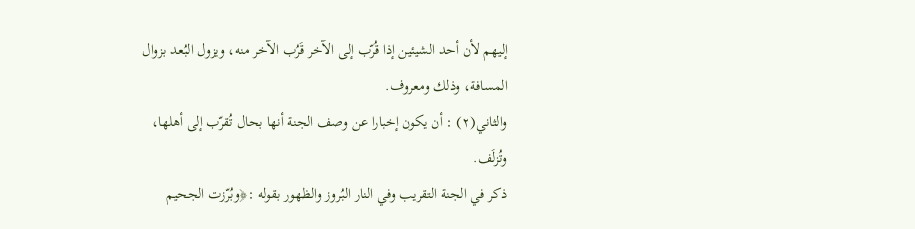إليهم لأن أحد الشيئين إذا قُرّب إلى الآخر قَرُب الآخر منه، ويزول البُعد بزوال المسافة، وذلك ومعروف.
والثاني(٢) : أن يكون إخبارا عن وصف الجنة أنها بحال تُقرّب إلى أهلها، وتُزلَف.
ذكر في الجنة التقريب وفي النار البُروز والظهور بقوله :﴿وبُرّزت الجحيم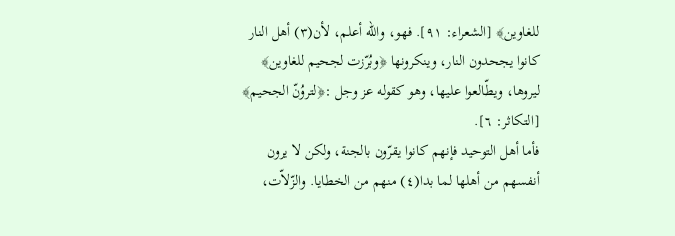للغاوين﴾ [الشعراء: ٩١]. فهو، والله أعلم، لأن(٣) أهل النار كانوا يجحدون النار، وينكرونها ﴿وبُرّزت لجحيم للغاوين﴾ ليروها، ويطّالعوا عليها، وهو كقوله عز وجل :﴿لتروُنّ الجحيم﴾ [التكاثر: ٦].
فأما أهل التوحيد فإنهم كانوا يقرّون بالجنة، ولكن لا يرون أنفسهم من أهلها لما بدا(٤) منهم من الخطايا. والزّلاّت،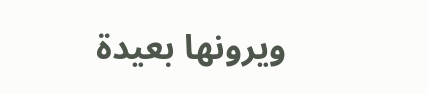ويرونها بعيدة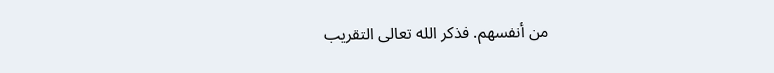من أنفسهم. فذكر الله تعالى التقريب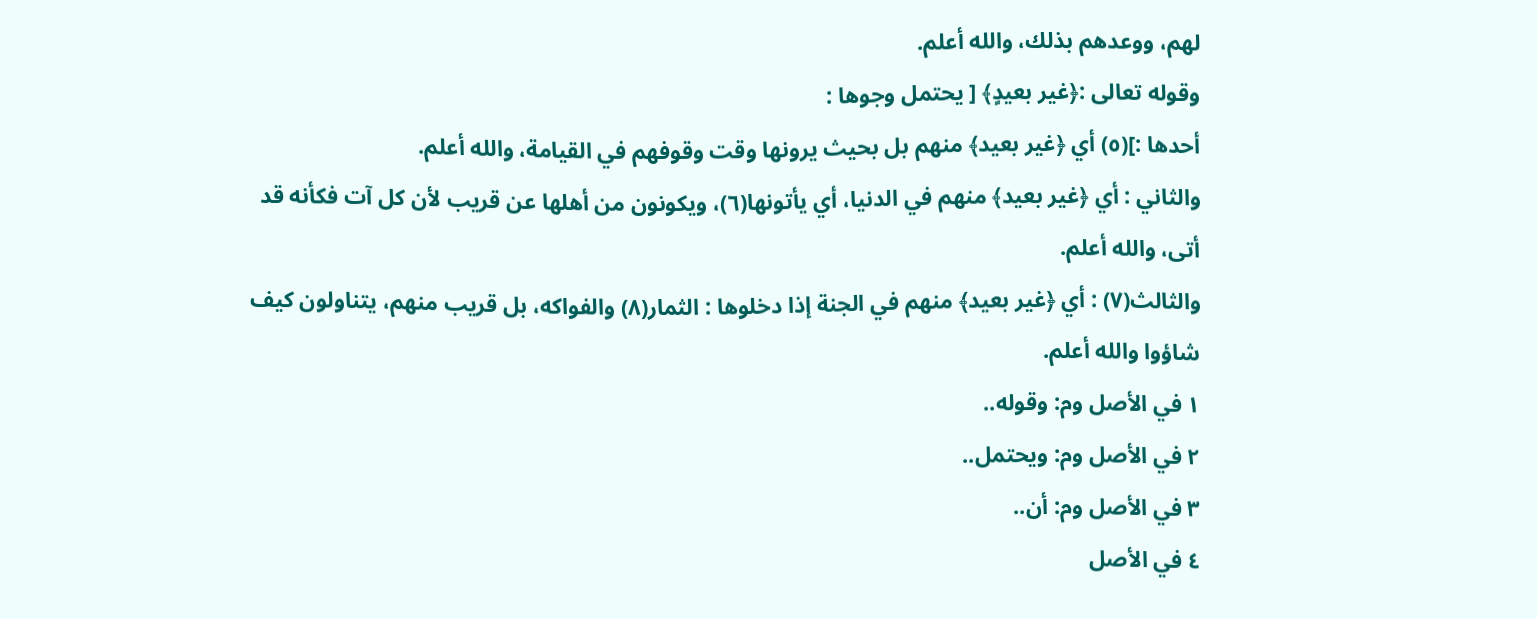لهم، ووعدهم بذلك، والله أعلم.
وقوله تعالى :﴿غير بعيدٍ﴾ [ يحتمل وجوها :
أحدها :](٥) أي ﴿غير بعيد﴾ منهم بل بحيث يرونها وقت وقوفهم في القيامة، والله أعلم.
والثاني : أي ﴿غير بعيد﴾ منهم في الدنيا، أي يأتونها(٦)، ويكونون من أهلها عن قريب لأن كل آت فكأنه قد أتى، والله أعلم.
والثالث(٧) : أي ﴿غير بعيد﴾ منهم في الجنة إذا دخلوها : الثمار(٨) والفواكه، بل قريب منهم، يتناولون كيف شاؤوا والله أعلم.
١ في الأصل وم: وقوله..
٢ في الأصل وم: ويحتمل..
٣ في الأصل وم: أن..
٤ في الأصل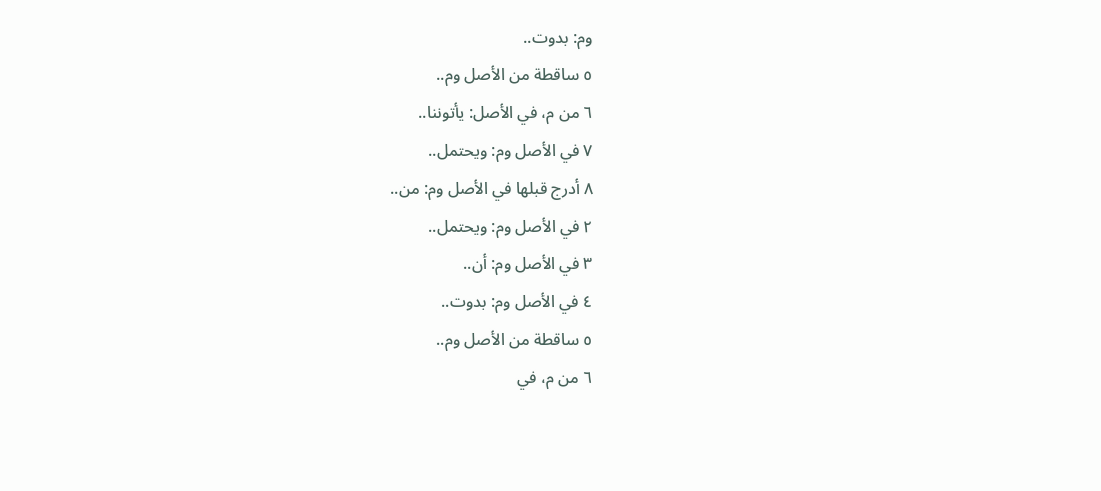وم: بدوت..
٥ ساقطة من الأصل وم..
٦ من م، في الأصل: يأتوننا..
٧ في الأصل وم: ويحتمل..
٨ أدرج قبلها في الأصل وم: من..
٢ في الأصل وم: ويحتمل..
٣ في الأصل وم: أن..
٤ في الأصل وم: بدوت..
٥ ساقطة من الأصل وم..
٦ من م، في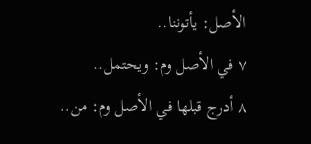الأصل: يأتوننا..
٧ في الأصل وم: ويحتمل..
٨ أدرج قبلها في الأصل وم: من..